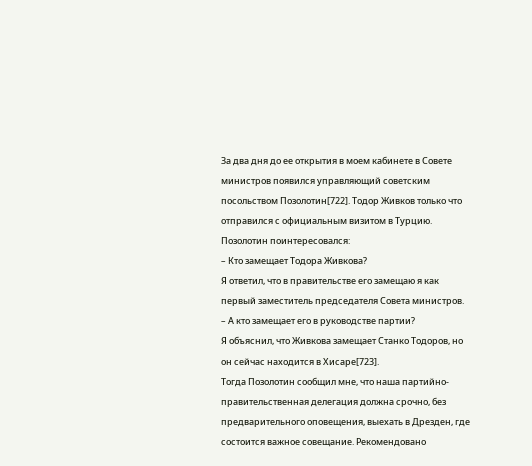За два дня до ее открытия в моем кабинете в Совете министров появился управляющий советским посольством Позолотин[722]. Тодор Живков только что отправился с официальным визитом в Турцию. Позолотин поинтересовался:
– Кто замещает Тодора Живкова?
Я ответил, что в правительстве его замещаю я как первый заместитель председателя Совета министров.
– А кто замещает его в руководстве партии?
Я объяснил, что Живкова замещает Станко Тодоров, но он сейчас находится в Хисаре[723].
Тогда Позолотин сообщил мне, что наша партийно-правительственная делегация должна срочно, без предварительного оповещения, выехать в Дрезден, где состоится важное совещание. Рекомендовано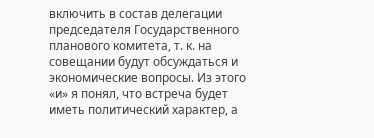включить в состав делегации председателя Государственного планового комитета, т. к. на совещании будут обсуждаться и экономические вопросы. Из этого «и» я понял, что встреча будет иметь политический характер, а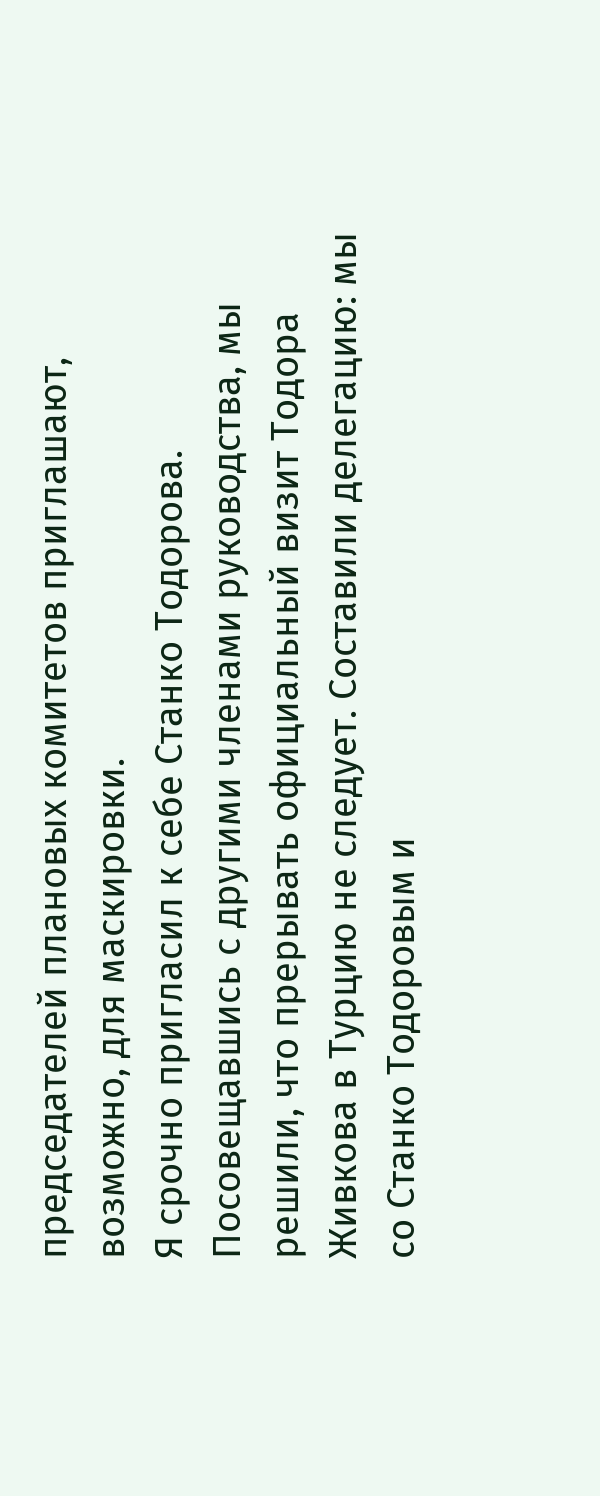председателей плановых комитетов приглашают, возможно, для маскировки.
Я срочно пригласил к себе Станко Тодорова. Посовещавшись с другими членами руководства, мы решили, что прерывать официальный визит Тодора Живкова в Турцию не следует. Составили делегацию: мы со Станко Тодоровым и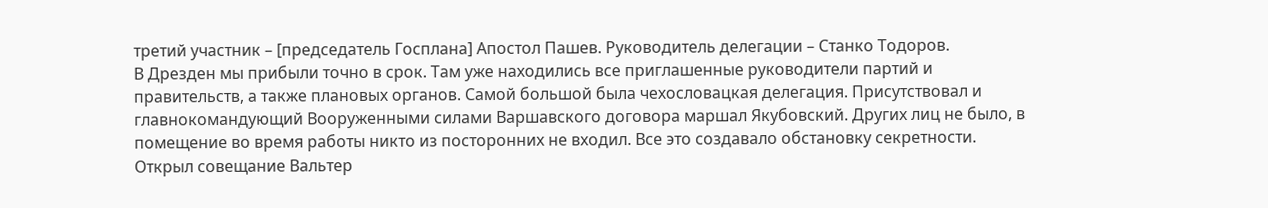третий участник – [председатель Госплана] Апостол Пашев. Руководитель делегации – Станко Тодоров.
В Дрезден мы прибыли точно в срок. Там уже находились все приглашенные руководители партий и правительств, а также плановых органов. Самой большой была чехословацкая делегация. Присутствовал и главнокомандующий Вооруженными силами Варшавского договора маршал Якубовский. Других лиц не было, в помещение во время работы никто из посторонних не входил. Все это создавало обстановку секретности.
Открыл совещание Вальтер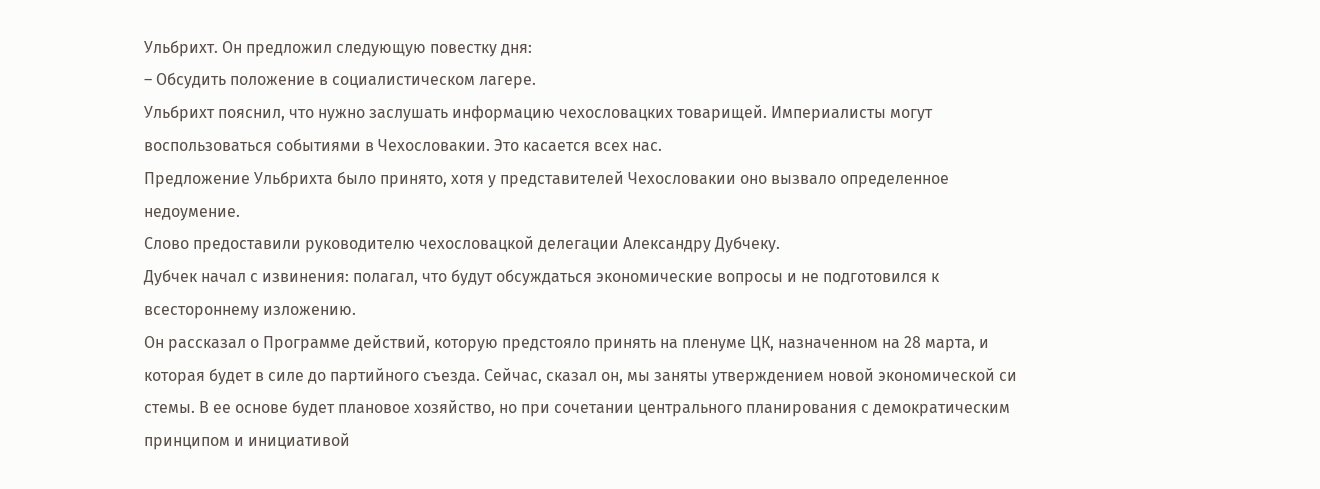Ульбрихт. Он предложил следующую повестку дня:
– Обсудить положение в социалистическом лагере.
Ульбрихт пояснил, что нужно заслушать информацию чехословацких товарищей. Империалисты могут воспользоваться событиями в Чехословакии. Это касается всех нас.
Предложение Ульбрихта было принято, хотя у представителей Чехословакии оно вызвало определенное недоумение.
Слово предоставили руководителю чехословацкой делегации Александру Дубчеку.
Дубчек начал с извинения: полагал, что будут обсуждаться экономические вопросы и не подготовился к всестороннему изложению.
Он рассказал о Программе действий, которую предстояло принять на пленуме ЦК, назначенном на 28 марта, и которая будет в силе до партийного съезда. Сейчас, сказал он, мы заняты утверждением новой экономической си стемы. В ее основе будет плановое хозяйство, но при сочетании центрального планирования с демократическим принципом и инициативой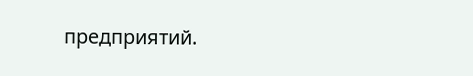предприятий.